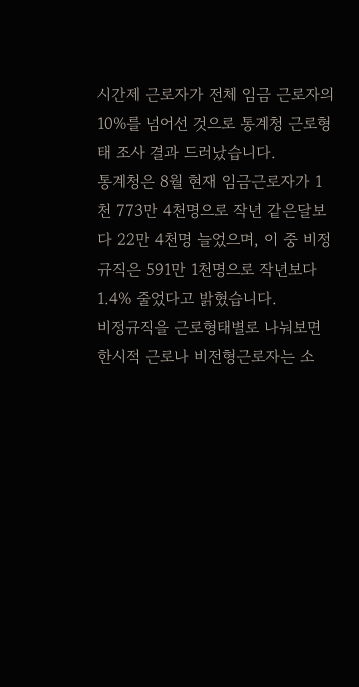시간제 근로자가 전체 임금 근로자의 10%를 넘어선 것으로 통계청 근로형태 조사 결과 드러났습니다.
통계청은 8월 현재 임금근로자가 1천 773만 4천명으로 작년 같은달보다 22만 4천명 늘었으며, 이 중 비정규직은 591만 1천명으로 작년보다 1.4% 줄었다고 밝혔습니다.
비정규직을 근로형태별로 나눠보면 한시적 근로나 비전형근로자는 소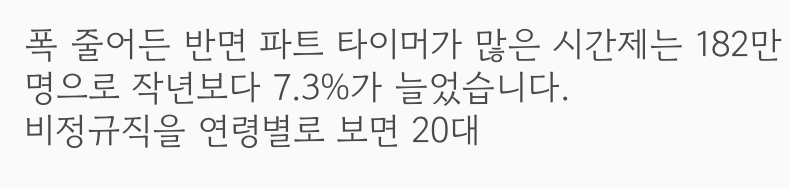폭 줄어든 반면 파트 타이머가 많은 시간제는 182만명으로 작년보다 7.3%가 늘었습니다.
비정규직을 연령별로 보면 20대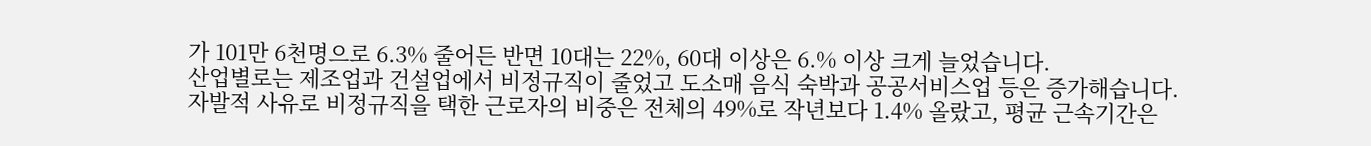가 101만 6천명으로 6.3% 줄어든 반면 10대는 22%, 60대 이상은 6.% 이상 크게 늘었습니다.
산업별로는 제조업과 건설업에서 비정규직이 줄었고 도소매 음식 숙박과 공공서비스업 등은 증가해습니다.
자발적 사유로 비정규직을 택한 근로자의 비중은 전체의 49%로 작년보다 1.4% 올랐고, 평균 근속기간은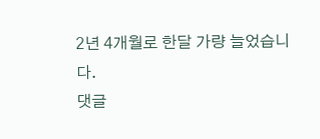2년 4개월로 한달 가량 늘었습니다.
댓글